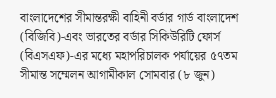বাংলাদেশের সীমান্তরক্ষী বাহিনী বর্ডার গার্ড বাংলাদেশ (বিজিবি)-এবং ভারতের বর্ডার সিকিউরিটি ফোর্স (বিএসএফ)-এর মধ্যে মহাপরিচালক পর্যায়ের ৫৭তম সীমান্ত সম্মেলন আগামীকাল সোমবার (৮ জুন)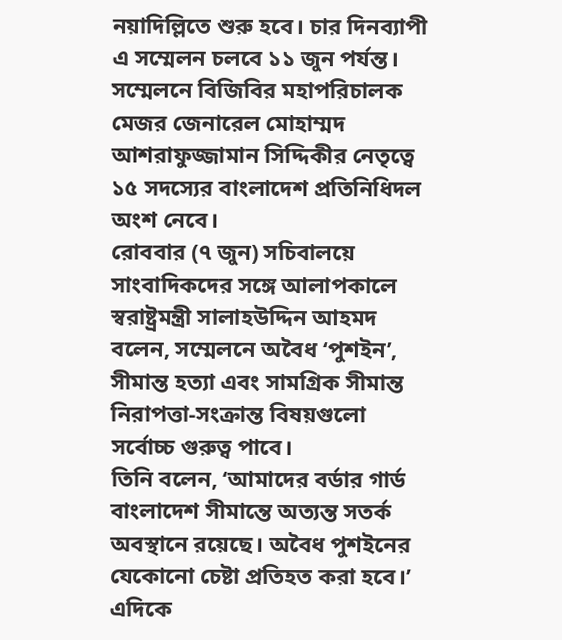নয়াদিল্লিতে শুরু হবে। চার দিনব্যাপী এ সম্মেলন চলবে ১১ জুন পর্যন্ত।
সম্মেলনে বিজিবির মহাপরিচালক মেজর জেনারেল মোহাম্মদ আশরাফুজ্জামান সিদ্দিকীর নেতৃত্বে ১৫ সদস্যের বাংলাদেশ প্রতিনিধিদল অংশ নেবে।
রোববার (৭ জুন) সচিবালয়ে সাংবাদিকদের সঙ্গে আলাপকালে স্বরাষ্ট্রমন্ত্রী সালাহউদ্দিন আহমদ বলেন, সম্মেলনে অবৈধ ‘পুশইন’, সীমান্ত হত্যা এবং সামগ্রিক সীমান্ত নিরাপত্তা-সংক্রান্ত বিষয়গুলো সর্বোচ্চ গুরুত্ব পাবে।
তিনি বলেন, ‘আমাদের বর্ডার গার্ড বাংলাদেশ সীমান্তে অত্যন্ত সতর্ক অবস্থানে রয়েছে। অবৈধ পুশইনের যেকোনো চেষ্টা প্রতিহত করা হবে।’
এদিকে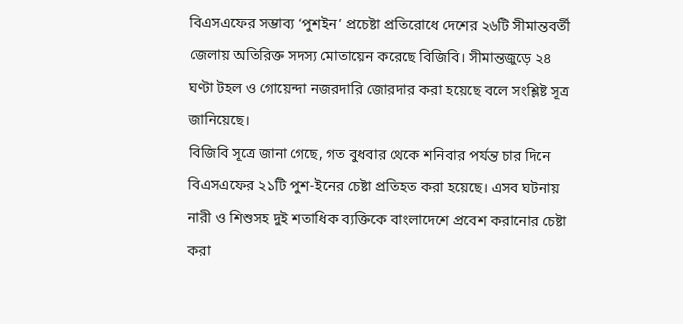বিএসএফের সম্ভাব্য ‘পুশইন’ প্রচেষ্টা প্রতিরোধে দেশের ২৬টি সীমান্তবর্তী জেলায় অতিরিক্ত সদস্য মোতায়েন করেছে বিজিবি। সীমান্তজুড়ে ২৪ ঘণ্টা টহল ও গোয়েন্দা নজরদারি জোরদার করা হয়েছে বলে সংশ্লিষ্ট সূত্র জানিয়েছে।
বিজিবি সূত্রে জানা গেছে, গত বুধবার থেকে শনিবার পর্যন্ত চার দিনে বিএসএফের ২১টি পুশ-ইনের চেষ্টা প্রতিহত করা হয়েছে। এসব ঘটনায় নারী ও শিশুসহ দুই শতাধিক ব্যক্তিকে বাংলাদেশে প্রবেশ করানোর চেষ্টা করা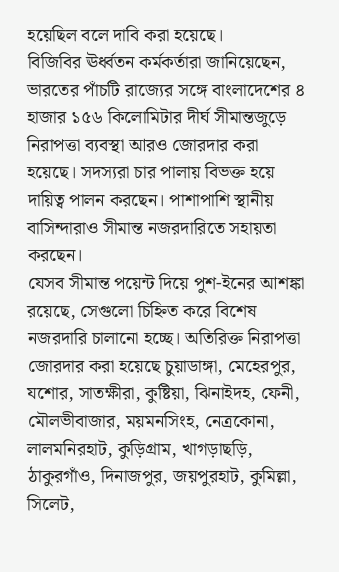হয়েছিল বলে দাবি করা হয়েছে।
বিজিবির ঊর্ধ্বতন কর্মকর্তারা জানিয়েছেন, ভারতের পাঁচটি রাজ্যের সঙ্গে বাংলাদেশের ৪ হাজার ১৫৬ কিলোমিটার দীর্ঘ সীমান্তজুড়ে নিরাপত্তা ব্যবস্থা আরও জোরদার করা হয়েছে। সদস্যরা চার পালায় বিভক্ত হয়ে দায়িত্ব পালন করছেন। পাশাপাশি স্থানীয় বাসিন্দারাও সীমান্ত নজরদারিতে সহায়তা করছেন।
যেসব সীমান্ত পয়েন্ট দিয়ে পুশ-ইনের আশঙ্কা রয়েছে, সেগুলো চিহ্নিত করে বিশেষ নজরদারি চালানো হচ্ছে। অতিরিক্ত নিরাপত্তা জোরদার করা হয়েছে চুয়াডাঙ্গা, মেহেরপুর, যশোর, সাতক্ষীরা, কুষ্টিয়া, ঝিনাইদহ, ফেনী, মৌলভীবাজার, ময়মনসিংহ, নেত্রকোনা, লালমনিরহাট, কুড়িগ্রাম, খাগড়াছড়ি, ঠাকুরগাঁও, দিনাজপুর, জয়পুরহাট, কুমিল্লা, সিলেট,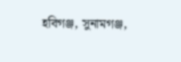হবিগঞ্জ, সুনামগঞ্জ,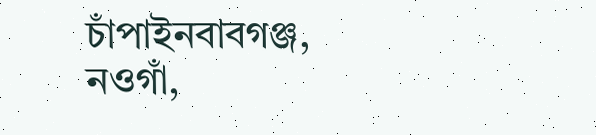চাঁপাইনবাবগঞ্জ, নওগাঁ,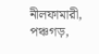নীলফামারী, পঞ্চগড়,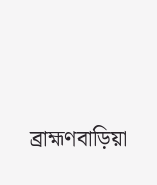ব্রাহ্মণবাড়িয়া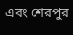এবং শেরপুর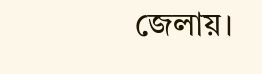জেলায়।